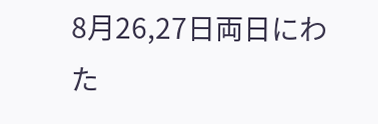8月26,27日両日にわた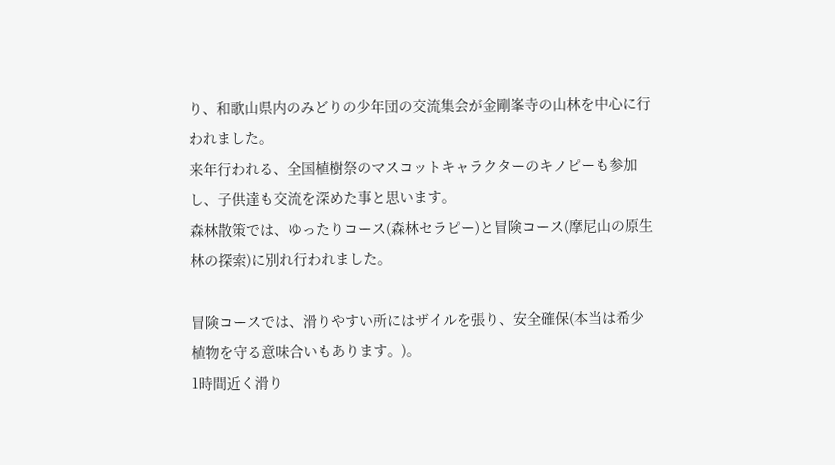り、和歌山県内のみどりの少年団の交流集会が金剛峯寺の山林を中心に行われました。
来年行われる、全国植樹祭のマスコットキャラクターのキノピーも参加し、子供達も交流を深めた事と思います。
森林散策では、ゆったりコース(森林セラピー)と冒険コース(摩尼山の原生林の探索)に別れ行われました。

冒険コースでは、滑りやすい所にはザイルを張り、安全確保(本当は希少植物を守る意味合いもあります。)。
1時間近く滑り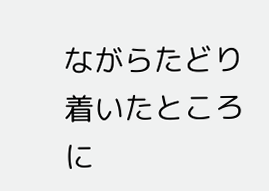ながらたどり着いたところに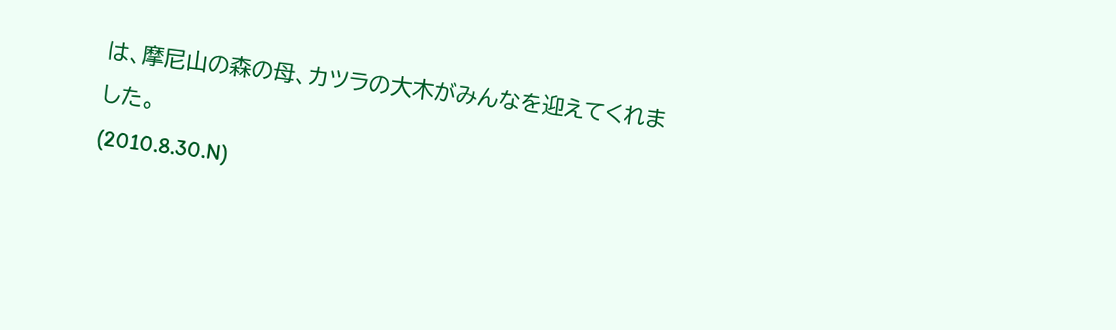は、摩尼山の森の母、カツラの大木がみんなを迎えてくれました。
(2010.8.30.N)